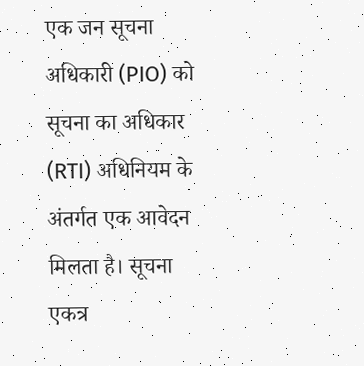एक जन सूचना अधिकारी (PIO) को सूचना का अधिकार (RTI) अधिनियम के अंतर्गत एक आवेदन मिलता है। सूचना एकत्र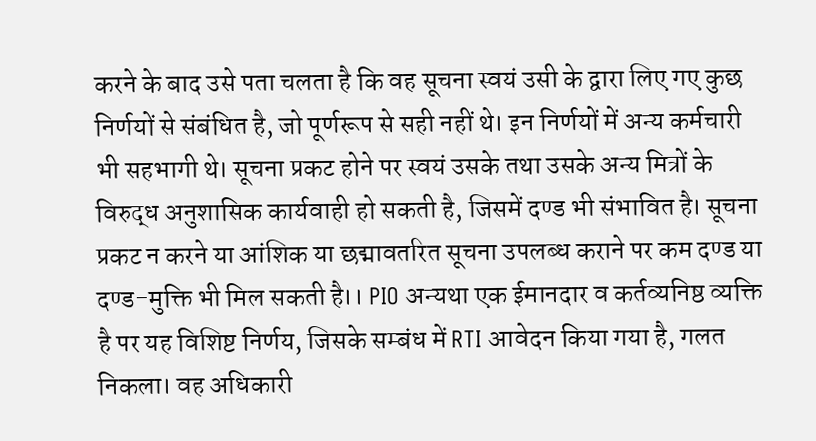करने के बाद उसे पता चलता है कि वह सूचना स्वयं उसी के द्वारा लिए गए कुछ निर्णयों से संबंधित है, जो पूर्णरूप से सही नहीं थे। इन निर्णयों में अन्य कर्मचारी भी सहभागी थे। सूचना प्रकट होने पर स्वयं उसके तथा उसके अन्य मित्रों के विरुद्ध अनुशासिक कार्यवाही हो सकती है, जिसमें दण्ड भी संभावित है। सूचना प्रकट न करने या आंशिक या छद्मावतरित सूचना उपलब्ध कराने पर कम दण्ड या दण्ड-मुक्ति भी मिल सकती है।। PIO अन्यथा एक ईमानदार व कर्तव्यनिष्ठ व्यक्ति है पर यह विशिष्ट निर्णय, जिसके सम्बंध में RTI आवेदन किया गया है, गलत निकला। वह अधिकारी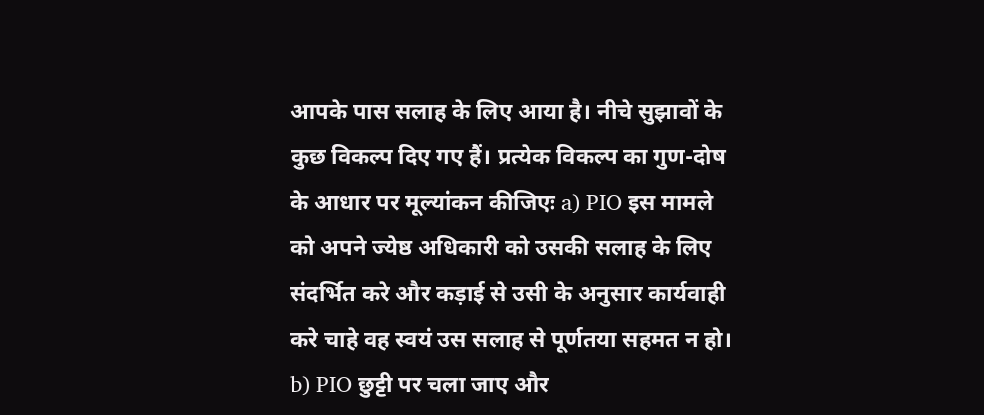आपके पास सलाह के लिए आया है। नीचे सुझावों के कुछ विकल्प दिए गए हैं। प्रत्येक विकल्प का गुण-दोष के आधार पर मूल्यांकन कीजिएः a) PIO इस मामले को अपने ज्येष्ठ अधिकारी को उसकी सलाह के लिए संदर्भित करे और कड़ाई से उसी के अनुसार कार्यवाही करे चाहे वह स्वयं उस सलाह से पूर्णतया सहमत न हो। b) PIO छुट्टी पर चला जाए और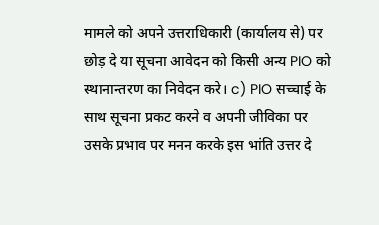मामले को अपने उत्तराधिकारी (कार्यालय से) पर छोड़ दे या सूचना आवेदन को किसी अन्य PIO को स्थानान्तरण का निवेदन करे। c) PIO सच्चाई के साथ सूचना प्रकट करने व अपनी जीविका पर उसके प्रभाव पर मनन करके इस भांति उत्तर दे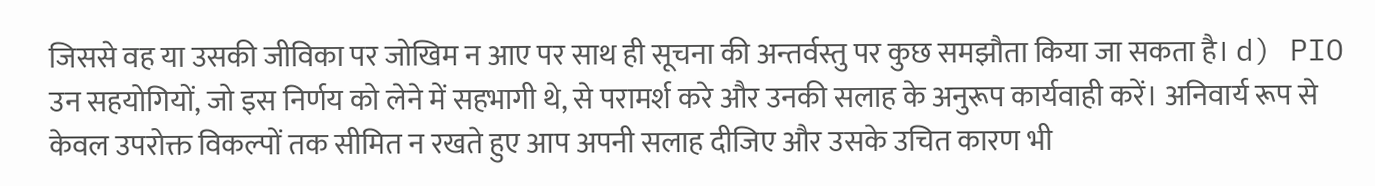जिससे वह या उसकी जीविका पर जोखिम न आए पर साथ ही सूचना की अन्तर्वस्तु पर कुछ समझौता किया जा सकता है। d) PIO उन सहयोगियों, जो इस निर्णय को लेने में सहभागी थे, से परामर्श करे और उनकी सलाह के अनुरूप कार्यवाही करें। अनिवार्य रूप से केवल उपरोक्त विकल्पों तक सीमित न रखते हुए आप अपनी सलाह दीजिए और उसके उचित कारण भी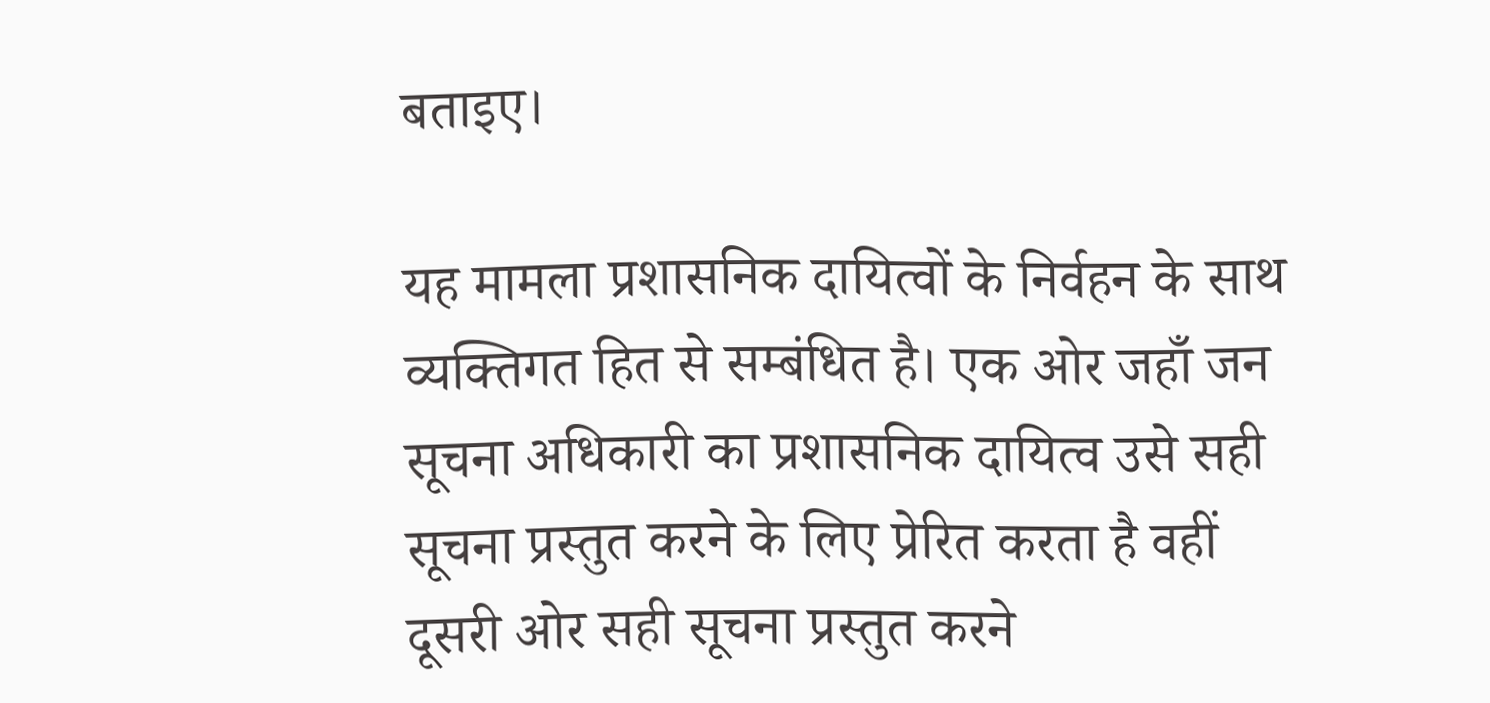बताइए।

यह मामला प्रशासनिक दायित्वों के निर्वहन के साथ व्यक्तिगत हित से सम्बंधित है। एक ओर जहाँ जन सूचना अधिकारी का प्रशासनिक दायित्व उसे सही सूचना प्रस्तुत करने के लिए प्रेरित करता है वहीं दूसरी ओर सही सूचना प्रस्तुत करने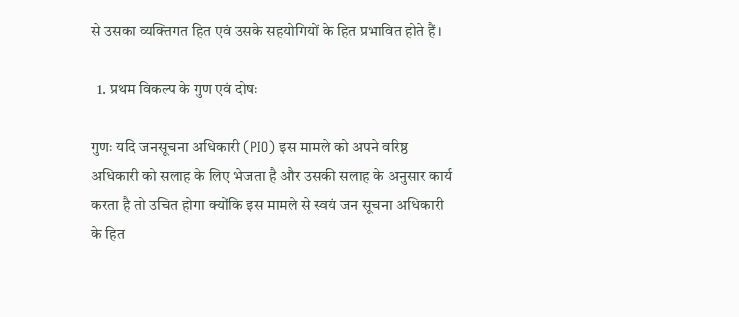से उसका व्यक्तिगत हित एवं उसके सहयोगियों के हित प्रभावित होते हैं।

  1. प्रथम विकल्प के गुण एवं दोषः

गुणः यदि जनसूचना अधिकारी (PIO) इस मामले को अपने वरिष्ठ अधिकारी को सलाह के लिए भेजता है और उसकी सलाह के अनुसार कार्य करता है तो उचित होगा क्योंकि इस मामले से स्वयं जन सूचना अधिकारी के हित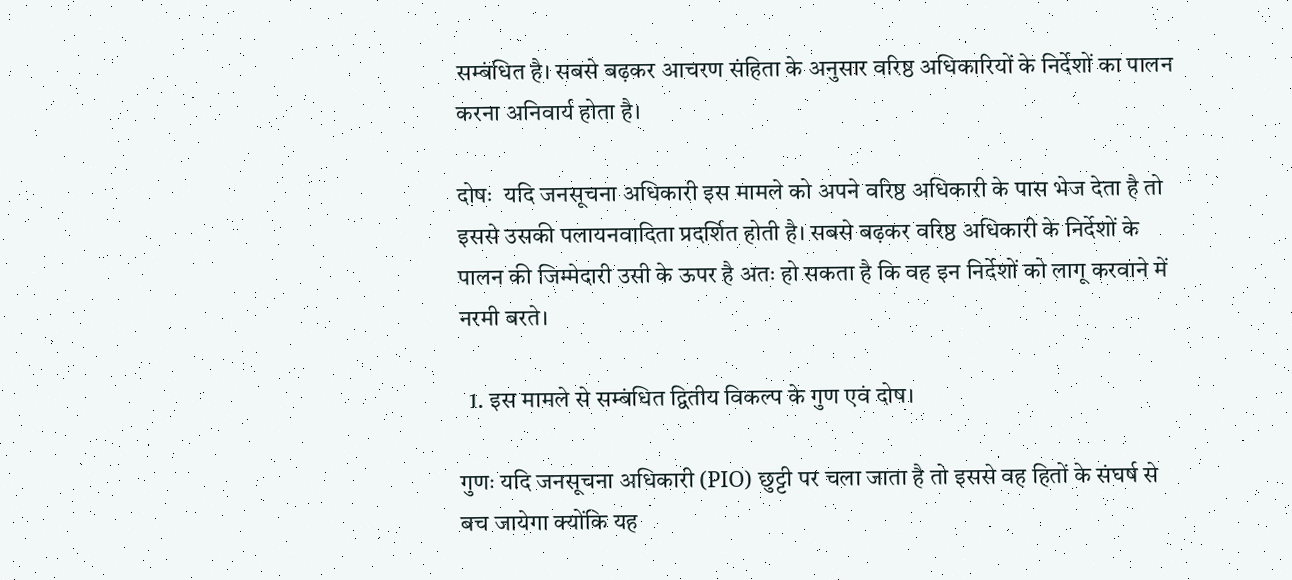सम्बंधित है। सबसे बढ़कर आचरण संहिता के अनुसार वरिष्ठ अधिकारियों के निर्देशों का पालन करना अनिवार्य होता है।

दोषः  यदि जनसूचना अधिकारी इस मामले को अपने वरिष्ठ अधिकारी के पास भेज देता है तो इससे उसकी पलायनवादिता प्रदर्शित होती है। सबसे बढ़कर वरिष्ठ अधिकारी के निर्देशों के पालन की जिम्मेदारी उसी के ऊपर है अतः हो सकता है कि वह इन निर्देशों को लागू करवाने में नरमी बरते।

  1. इस मामले से सम्बंधित द्वितीय विकल्प के गुण एवं दोष।

गुणः यदि जनसूचना अधिकारी (PIO) छुट्टी पर चला जाता है तो इससे वह हितों के संघर्ष से बच जायेगा क्योंकि यह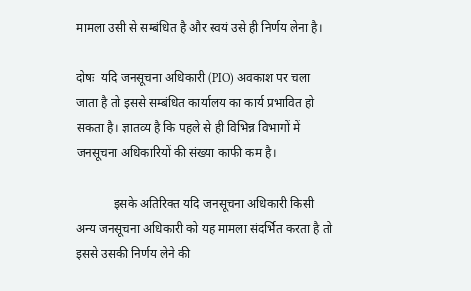मामला उसी से सम्बंधित है और स्वयं उसे ही निर्णय लेना है।

दोषः  यदि जनसूचना अधिकारी (PIO) अवकाश पर चला जाता है तो इससे सम्बंधित कार्यालय का कार्य प्रभावित हो सकता है। ज्ञातव्य है कि पहले से ही विभिन्न विभागों में जनसूचना अधिकारियों की संख्या काफी कम है।

            इसके अतिरिक्त यदि जनसूचना अधिकारी किसी अन्य जनसूचना अधिकारी को यह मामला संदर्भित करता है तो इससे उसकी निर्णय लेने की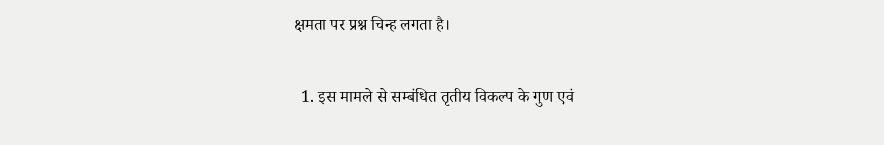क्षमता पर प्रश्न चिन्ह लगता है।

  1. इस मामले से सम्बंधित तृतीय विकल्प के गुण एवं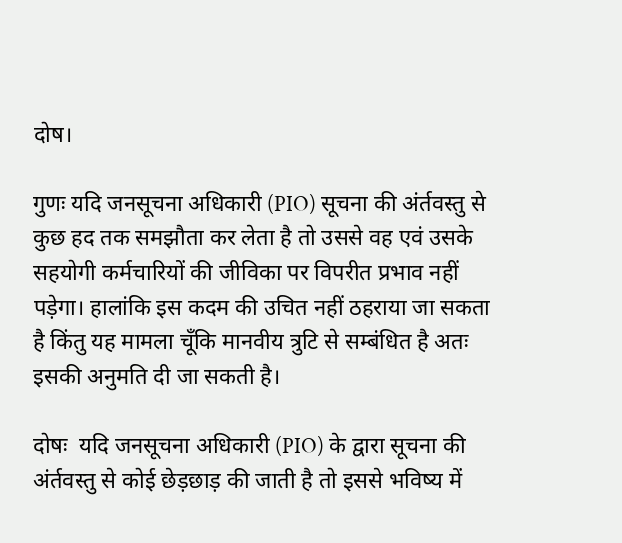दोष।

गुणः यदि जनसूचना अधिकारी (PIO) सूचना की अंर्तवस्तु से कुछ हद तक समझौता कर लेता है तो उससे वह एवं उसके सहयोगी कर्मचारियों की जीविका पर विपरीत प्रभाव नहीं पड़ेगा। हालांकि इस कदम की उचित नहीं ठहराया जा सकता है किंतु यह मामला चूँकि मानवीय त्रुटि से सम्बंधित है अतः इसकी अनुमति दी जा सकती है।

दोषः  यदि जनसूचना अधिकारी (PIO) के द्वारा सूचना की अंर्तवस्तु से कोई छेड़छाड़ की जाती है तो इससे भविष्य में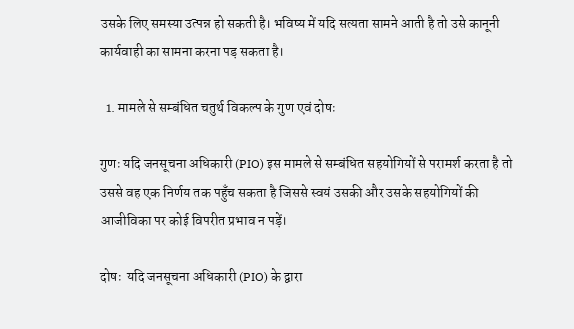उसके लिए समस्या उत्पन्न हो सकती है। भविष्य में यदि सत्यता सामने आती है तो उसे कानूनी कार्यवाही का सामना करना पड़ सकता है।

  1. मामले से सम्बंधित चतुर्थ विकल्प के गुण एवं दोषः

गुणः यदि जनसूचना अधिकारी (PIO) इस मामले से सम्बंधित सहयोगियों से परामर्श करता है तो उससे वह एक निर्णय तक पहुँच सकता है जिससे स्वयं उसकी और उसके सहयोगियों की आजीविका पर कोई विपरीत प्रभाव न पड़ें।

दोषः  यदि जनसूचना अधिकारी (PIO) के द्वारा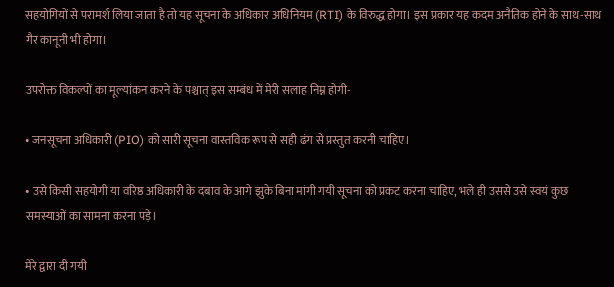सहयोगियों से परामर्श लिया जाता है तो यह सूचना के अधिकार अधिनियम (RTI) के विरुद्ध होगा। इस प्रकार यह कदम अनैतिक होने के साथ-साथ गैर कानूनी भी होगा।

उपरोक्त विकल्पों का मूल्यांकन करने के पश्चात् इस सम्बंध में मेरी सलाह निम्न होगी-

• जनसूचना अधिकारी (PIO) को सारी सूचना वास्तविक रूप से सही ढंग से प्रस्तुत करनी चाहिए।

• उसे किसी सहयोगी या वरिष्ठ अधिकारी के दबाव के आगे झुके बिना मांगी गयी सूचना को प्रकट करना चाहिए, भले ही उससे उसे स्वयं कुछ समस्याओं का सामना करना पड़े।

मेरे द्वारा दी गयी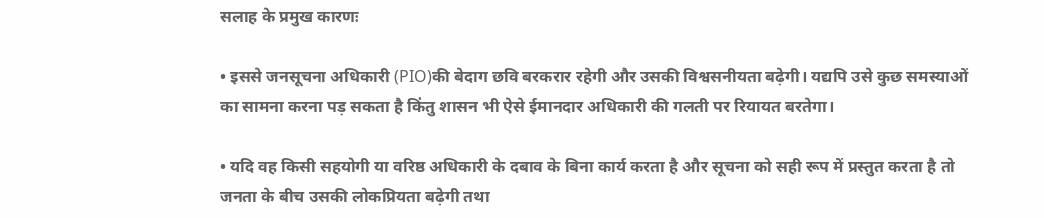सलाह के प्रमुख कारणः

• इससे जनसूचना अधिकारी (PIO)की बेदाग छवि बरकरार रहेगी और उसकी विश्वसनीयता बढ़ेगी। यद्यपि उसे कुछ समस्याओं का सामना करना पड़ सकता है किंतु शासन भी ऐसे ईमानदार अधिकारी की गलती पर रियायत बरतेगा।

• यदि वह किसी सहयोगी या वरिष्ठ अधिकारी के दबाव के बिना कार्य करता है और सूचना को सही रूप में प्रस्तुत करता है तो जनता के बीच उसकी लोकप्रियता बढ़ेगी तथा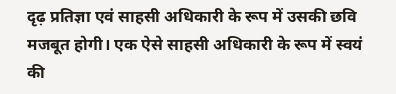दृढ़ प्रतिज्ञा एवं साहसी अधिकारी के रूप में उसकी छवि मजबूत होगी। एक ऐसे साहसी अधिकारी के रूप में स्वयं की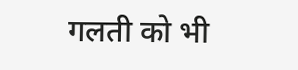गलती को भी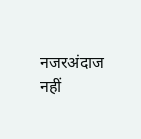नजरअंदाज नहीं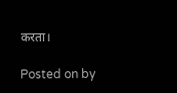करता।

Posted on by